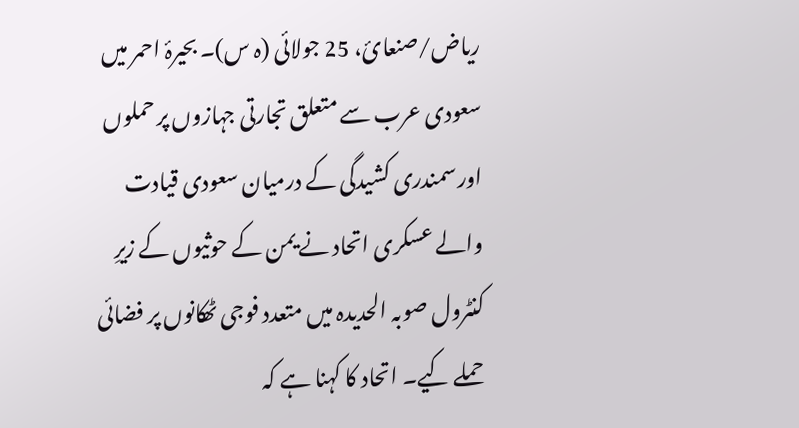ریاض/صنعائ، 25 جولائی (ہ س)۔ بحیرۂ احمر میں سعودی عرب سے متعلق تجارتی جہازوں پر حملوں اور سمندری کشیدگی کے درمیان سعودی قیادت والے عسکری اتحاد نے یمن کے حوثیوں کے زیرِ کنٹرول صوبہ الحدیدہ میں متعدد فوجی ٹھکانوں پر فضائی حملے کیے۔ اتحاد کا کہنا ہے کہ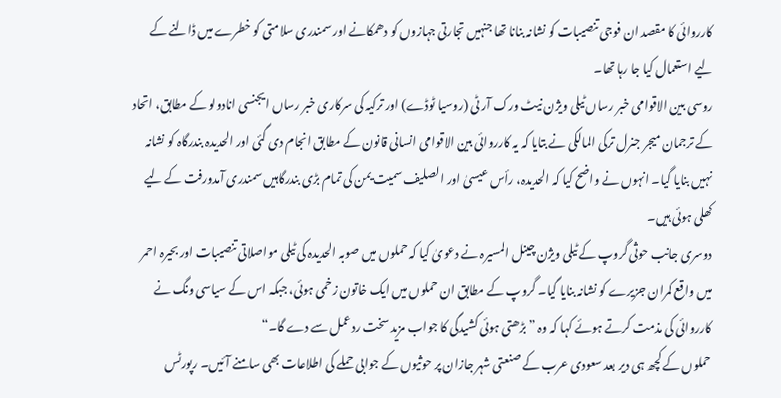کارروائی کا مقصد ان فوجی تنصیبات کو نشانہ بنانا تھا جنہیں تجارتی جہازوں کو دھمکانے اور سمندری سلامتی کو خطرے میں ڈالنے کے لیے استعمال کیا جا رہا تھا۔
روسی بین الاقوامی خبر رساں ٹیلی ویژن نیٹ ورک آر ٹی (روسیا ٹوڈے) اور ترکیہ کی سرکاری خبر رساں ایجنسی انادولو کے مطابق، اتحاد کے ترجمان میجر جنرل ترکی المالکی نے بتایا کہ یہ کارروائی بین الاقوامی انسانی قانون کے مطابق انجام دی گئی اور الحدیدہ بندرگاہ کو نشانہ نہیں بنایا گیا۔ انہوں نے واضح کیا کہ الحدیدہ، رأس عیسیٰ اور الصلیف سمیت یمن کی تمام بڑی بندرگاہیں سمندری آمدورفت کے لیے کھلی ہوئی ہیں۔
دوسری جانب حوثی گروپ کے ٹیلی ویژن چینل المسیرہ نے دعویٰ کیا کہ حملوں میں صوبہ الحدیدہ کی ٹیلی مواصلاتی تنصیبات اور بحیرہ احمر میں واقع کمران جزیرے کو نشانہ بنایا گیا۔ گروپ کے مطابق ان حملوں میں ایک خاتون زخمی ہوئی، جبکہ اس کے سیاسی ونگ نے کارروائی کی مذمت کرتے ہوئے کہا کہ وہ ”بڑھتی ہوئی کشیدگی کا جواب مزید سخت ردعمل سے دے گا۔“
حملوں کے کچھ ہی دیر بعد سعودی عرب کے صنعتی شہر جازان پر حوثیوں کے جوابی حملے کی اطلاعات بھی سامنے آئیں۔ رپورٹس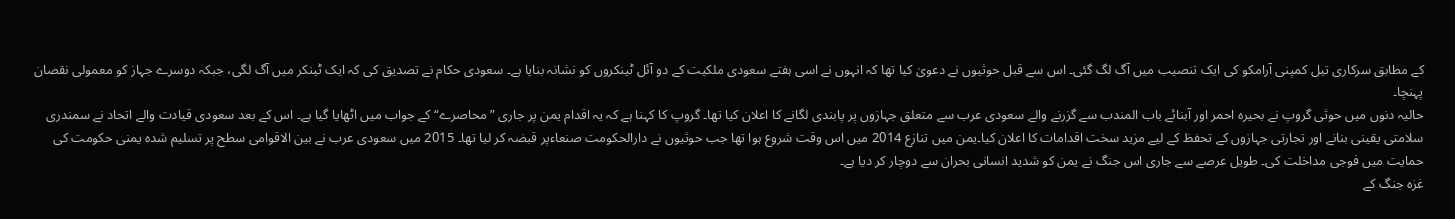کے مطابق سرکاری تیل کمپنی آرامکو کی ایک تنصیب میں آگ لگ گئی۔ اس سے قبل حوثیوں نے دعویٰ کیا تھا کہ انہوں نے اسی ہفتے سعودی ملکیت کے دو آئل ٹینکروں کو نشانہ بنایا ہے۔ سعودی حکام نے تصدیق کی کہ ایک ٹینکر میں آگ لگی، جبکہ دوسرے جہاز کو معمولی نقصان پہنچا۔
حالیہ دنوں میں حوثی گروپ نے بحیرہ احمر اور آبنائے باب المندب سے گزرنے والے سعودی عرب سے متعلق جہازوں پر پابندی لگانے کا اعلان کیا تھا۔ گروپ کا کہنا ہے کہ یہ اقدام یمن پر جاری ”محاصرے“ کے جواب میں اٹھایا گیا ہے۔ اس کے بعد سعودی قیادت والے اتحاد نے سمندری سلامتی یقینی بنانے اور تجارتی جہازوں کے تحفظ کے لیے مزید سخت اقدامات کا اعلان کیا۔یمن میں تنازع 2014 میں اس وقت شروع ہوا تھا جب حوثیوں نے دارالحکومت صنعاءپر قبضہ کر لیا تھا۔ 2015 میں سعودی عرب نے بین الاقوامی سطح پر تسلیم شدہ یمنی حکومت کی حمایت میں فوجی مداخلت کی۔ طویل عرصے سے جاری اس جنگ نے یمن کو شدید انسانی بحران سے دوچار کر دیا ہے۔
غزہ جنگ کے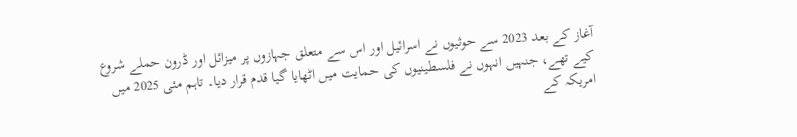آغاز کے بعد 2023 سے حوثیوں نے اسرائیل اور اس سے متعلق جہازوں پر میزائل اور ڈرون حملے شروع کیے تھے، جنہیں انہوں نے فلسطینیوں کی حمایت میں اٹھایا گیا قدم قرار دیا۔ تاہم مئی 2025 میں امریکہ کے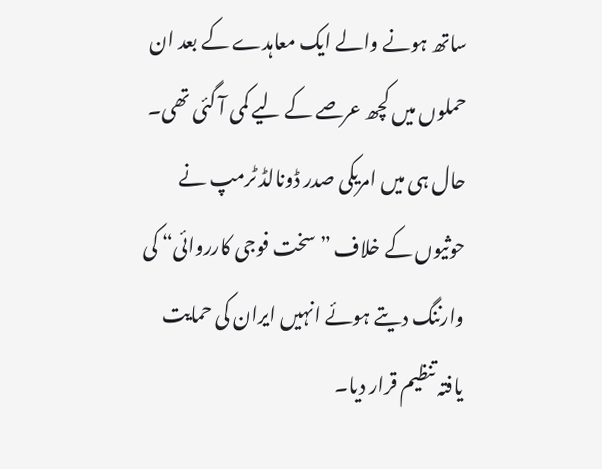ساتھ ہونے والے ایک معاہدے کے بعد ان حملوں میں کچھ عرصے کے لیے کمی آ گئی تھی۔ حال ہی میں امریکی صدر ڈونالڈ ٹرمپ نے حوثیوں کے خلاف ”سخت فوجی کارروائی“ کی وارننگ دیتے ہوئے انہیں ایران کی حمایت یافتہ تنظیم قرار دیا۔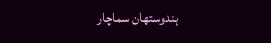ہندوستھان سماچار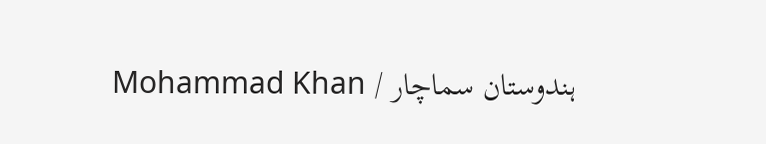ہندوستان سماچار / Mohammad Khan